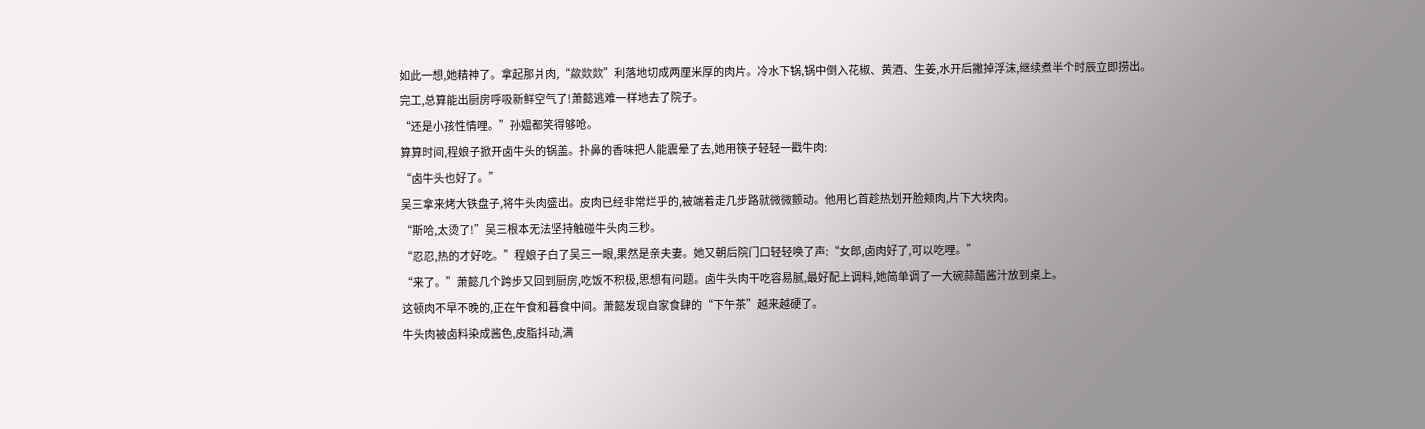如此一想,她精神了。拿起那爿肉,“歘欻欻”利落地切成两厘米厚的肉片。冷水下锅,锅中倒入花椒、黄酒、生姜,水开后撇掉浮沫,继续煮半个时辰立即捞出。
完工,总算能出厨房呼吸新鲜空气了!萧懿逃难一样地去了院子。
“还是小孩性情哩。”孙媪都笑得够呛。
算算时间,程娘子掀开卤牛头的锅盖。扑鼻的香味把人能震晕了去,她用筷子轻轻一戳牛肉:
“卤牛头也好了。”
吴三拿来烤大铁盘子,将牛头肉盛出。皮肉已经非常烂乎的,被端着走几步路就微微颤动。他用匕首趁热划开脸颊肉,片下大块肉。
“斯哈,太烫了!”吴三根本无法坚持触碰牛头肉三秒。
“忍忍,热的才好吃。”程娘子白了吴三一眼,果然是亲夫妻。她又朝后院门口轻轻唤了声:“女郎,卤肉好了,可以吃哩。”
“来了。”萧懿几个跨步又回到厨房,吃饭不积极,思想有问题。卤牛头肉干吃容易腻,最好配上调料,她简单调了一大碗蒜醋酱汁放到桌上。
这顿肉不早不晚的,正在午食和暮食中间。萧懿发现自家食肆的“下午茶”越来越硬了。
牛头肉被卤料染成酱色,皮脂抖动,满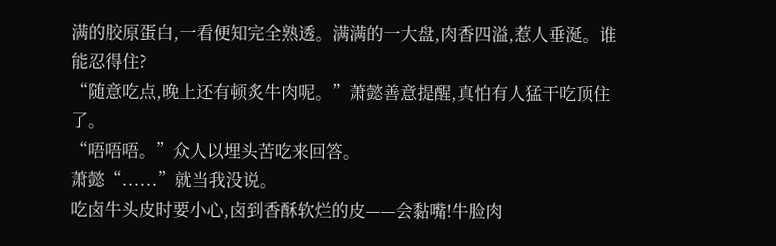满的胶原蛋白,一看便知完全熟透。满满的一大盘,肉香四溢,惹人垂涎。谁能忍得住?
“随意吃点,晚上还有顿炙牛肉呢。”萧懿善意提醒,真怕有人猛干吃顶住了。
“唔唔唔。”众人以埋头苦吃来回答。
萧懿“......”就当我没说。
吃卤牛头皮时要小心,卤到香酥软烂的皮——会黏嘴!牛脸肉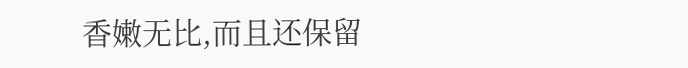香嫩无比,而且还保留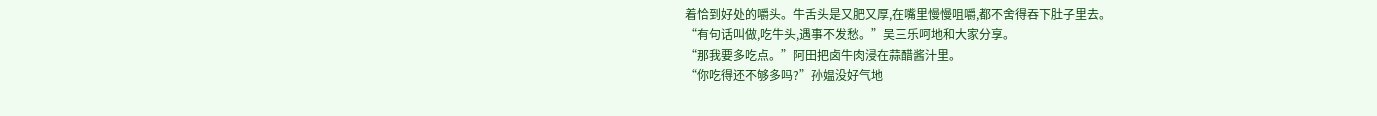着恰到好处的嚼头。牛舌头是又肥又厚,在嘴里慢慢咀嚼,都不舍得吞下肚子里去。
“有句话叫做,吃牛头,遇事不发愁。”吴三乐呵地和大家分享。
“那我要多吃点。”阿田把卤牛肉浸在蒜醋酱汁里。
“你吃得还不够多吗?”孙媪没好气地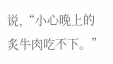说,“小心晚上的炙牛肉吃不下。”